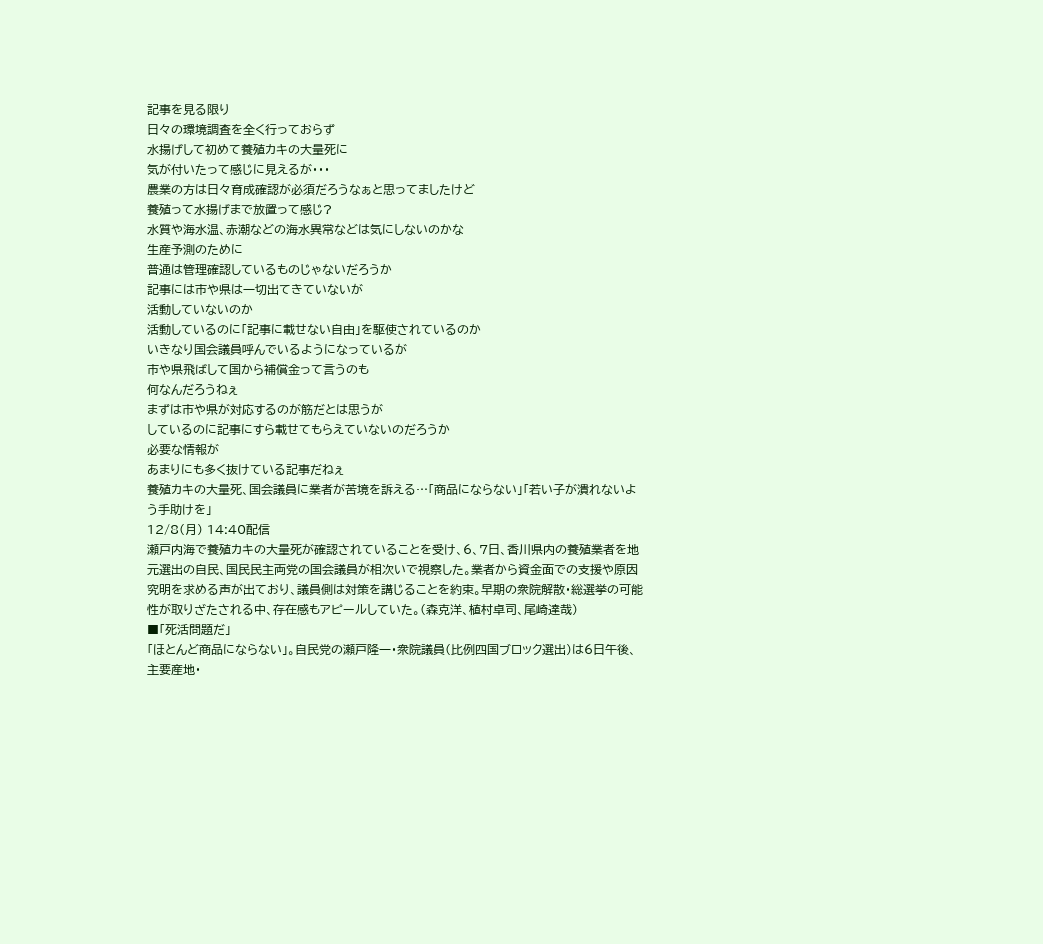記事を見る限り
日々の環境調査を全く行っておらず
水揚げして初めて養殖カキの大量死に
気が付いたって感じに見えるが・・・
農業の方は日々育成確認が必須だろうなぁと思ってましたけど
養殖って水揚げまで放置って感じ?
水質や海水温、赤潮などの海水異常などは気にしないのかな
生産予測のために
普通は管理確認しているものじゃないだろうか
記事には市や県は一切出てきていないが
活動していないのか
活動しているのに「記事に載せない自由」を駆使されているのか
いきなり国会議員呼んでいるようになっているが
市や県飛ばして国から補償金って言うのも
何なんだろうねぇ
まずは市や県が対応するのが筋だとは思うが
しているのに記事にすら載せてもらえていないのだろうか
必要な情報が
あまりにも多く抜けている記事だねぇ
養殖カキの大量死、国会議員に業者が苦境を訴える…「商品にならない」「若い子が潰れないよう手助けを」
12/8(月) 14:40配信
瀬戸内海で養殖カキの大量死が確認されていることを受け、6、7日、香川県内の養殖業者を地元選出の自民、国民民主両党の国会議員が相次いで視察した。業者から資金面での支援や原因究明を求める声が出ており、議員側は対策を講じることを約束。早期の衆院解散・総選挙の可能性が取りざたされる中、存在感もアピールしていた。(森克洋、植村卓司、尾崎達哉)
■「死活問題だ」
「ほとんど商品にならない」。自民党の瀬戸隆一・衆院議員(比例四国ブロック選出)は6日午後、主要産地・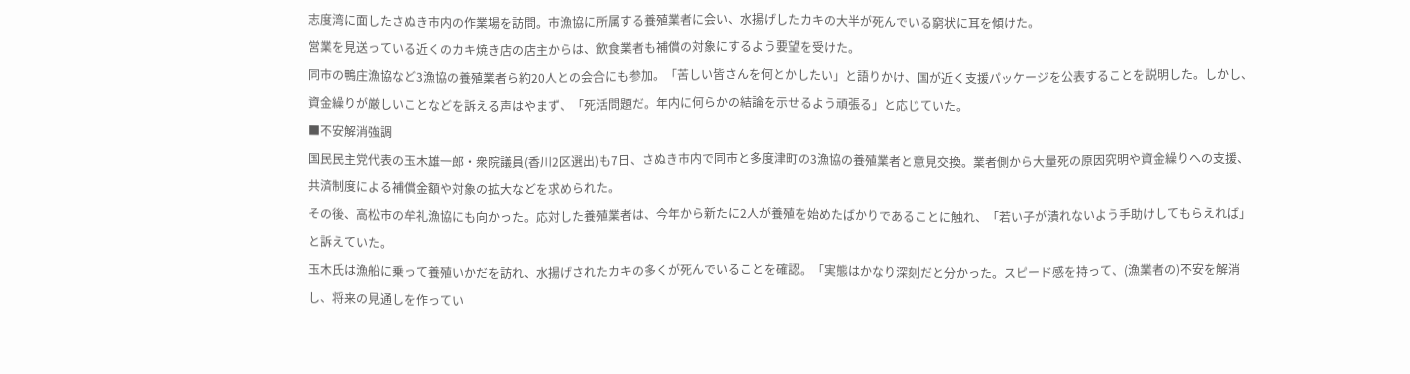志度湾に面したさぬき市内の作業場を訪問。市漁協に所属する養殖業者に会い、水揚げしたカキの大半が死んでいる窮状に耳を傾けた。
営業を見送っている近くのカキ焼き店の店主からは、飲食業者も補償の対象にするよう要望を受けた。
同市の鴨庄漁協など3漁協の養殖業者ら約20人との会合にも参加。「苦しい皆さんを何とかしたい」と語りかけ、国が近く支援パッケージを公表することを説明した。しかし、資金繰りが厳しいことなどを訴える声はやまず、「死活問題だ。年内に何らかの結論を示せるよう頑張る」と応じていた。
■不安解消強調
国民民主党代表の玉木雄一郎・衆院議員(香川2区選出)も7日、さぬき市内で同市と多度津町の3漁協の養殖業者と意見交換。業者側から大量死の原因究明や資金繰りへの支援、共済制度による補償金額や対象の拡大などを求められた。
その後、高松市の牟礼漁協にも向かった。応対した養殖業者は、今年から新たに2人が養殖を始めたばかりであることに触れ、「若い子が潰れないよう手助けしてもらえれば」と訴えていた。
玉木氏は漁船に乗って養殖いかだを訪れ、水揚げされたカキの多くが死んでいることを確認。「実態はかなり深刻だと分かった。スピード感を持って、(漁業者の)不安を解消し、将来の見通しを作ってい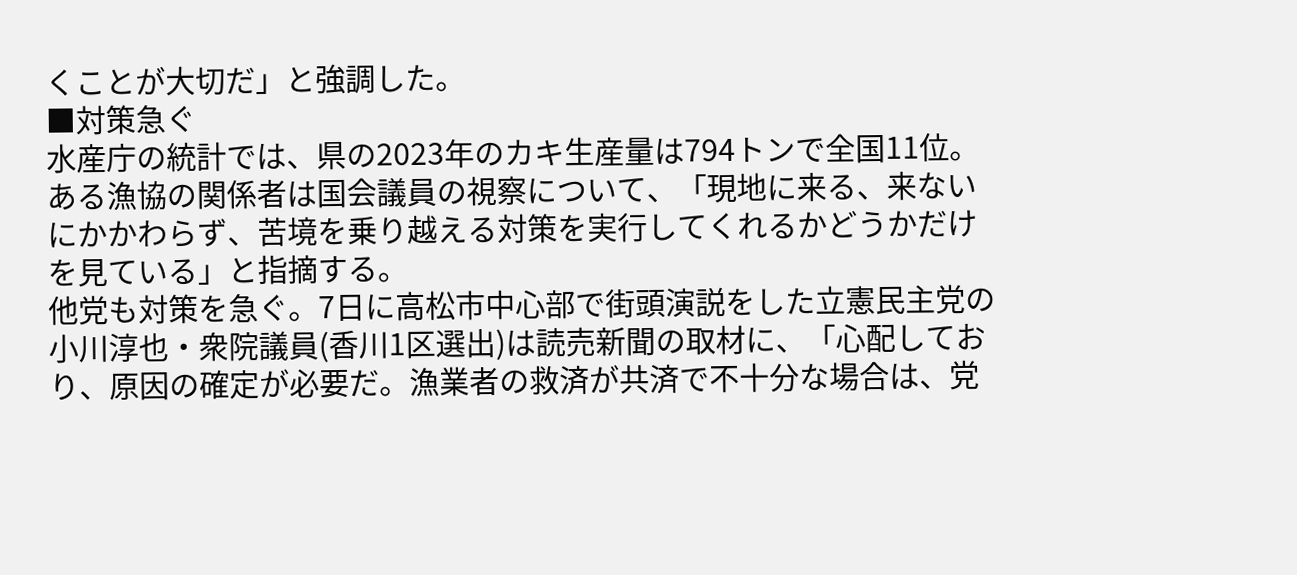くことが大切だ」と強調した。
■対策急ぐ
水産庁の統計では、県の2023年のカキ生産量は794トンで全国11位。ある漁協の関係者は国会議員の視察について、「現地に来る、来ないにかかわらず、苦境を乗り越える対策を実行してくれるかどうかだけを見ている」と指摘する。
他党も対策を急ぐ。7日に高松市中心部で街頭演説をした立憲民主党の小川淳也・衆院議員(香川1区選出)は読売新聞の取材に、「心配しており、原因の確定が必要だ。漁業者の救済が共済で不十分な場合は、党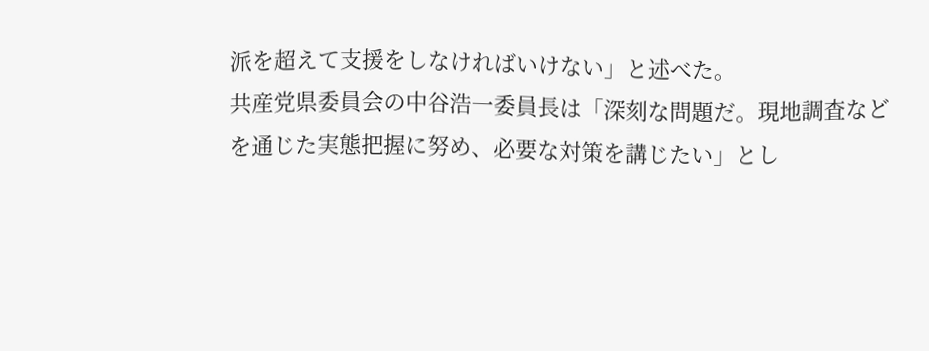派を超えて支援をしなければいけない」と述べた。
共産党県委員会の中谷浩一委員長は「深刻な問題だ。現地調査などを通じた実態把握に努め、必要な対策を講じたい」とし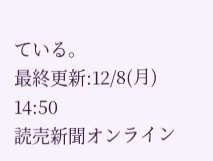ている。
最終更新:12/8(月) 14:50
読売新聞オンライン